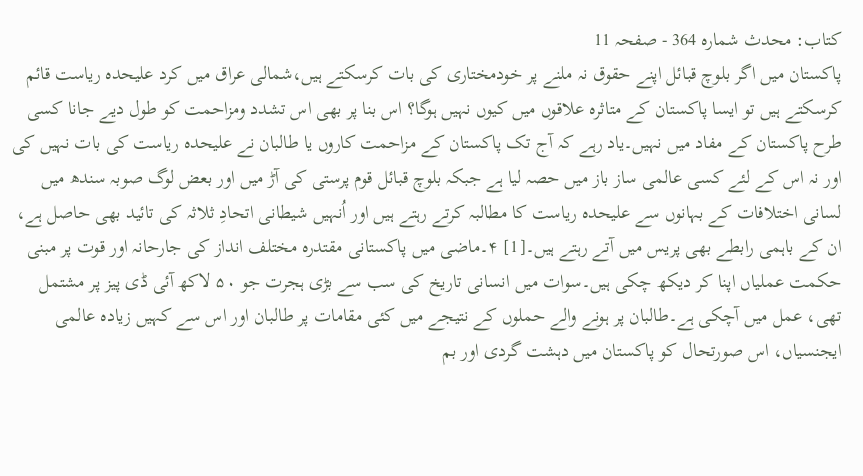کتاب: محدث شمارہ 364 - صفحہ 11
پاکستان میں اگر بلوچ قبائل اپنے حقوق نہ ملنے پر خودمختاری کی بات کرسکتے ہیں،شمالی عراق میں کرد علیحدہ ریاست قائم کرسکتے ہیں تو ایسا پاکستان کے متاثرہ علاقوں میں کیوں نہیں ہوگا؟ اس بنا پر بھی اس تشدد ومزاحمت کو طول دیے جانا کسی طرح پاکستان کے مفاد میں نہیں۔یاد رہے کہ آج تک پاکستان کے مزاحمت کاروں یا طالبان نے علیحدہ ریاست کی بات نہیں کی اور نہ اس کے لئے کسی عالمی ساز باز میں حصہ لیا ہے جبکہ بلوچ قبائل قوم پرستی کی آڑ میں اور بعض لوگ صوبہ سندھ میں لسانی اختلافات کے بہانوں سے علیحدہ ریاست کا مطالبہ کرتے رہتے ہیں اور اُنہیں شیطانی اتحادِ ثلاثہ کی تائید بھی حاصل ہے، ان کے باہمی رابطے بھی پریس میں آتے رہتے ہیں۔[1] ۴۔ماضی میں پاکستانی مقتدرہ مختلف انداز کی جارحانہ اور قوت پر مبنی حکمت عملیاں اپنا کر دیکھ چکی ہیں۔سوات میں انسانی تاریخ کی سب سے بڑی ہجرت جو ۵۰ لاکھ آئی ڈی پیز پر مشتمل تھی، عمل میں آچکی ہے۔طالبان پر ہونے والے حملوں کے نتیجے میں کئی مقامات پر طالبان اور اس سے کہیں زیادہ عالمی ایجنسیاں، اس صورتحال کو پاکستان میں دہشت گردی اور بم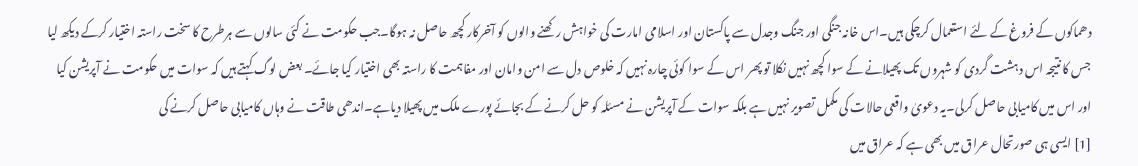دھماکوں کے فروغ کے لئے استعمال کرچکی ہیں۔اس خانہ جنگی اور جنگ وجدل سے پاکستان اور اسلامی امارت کی خواہش رکھنے والوں کو آخرکار کچھ حاصل نہ ہوگا۔جب حکومت نے کئی سالوں سے ہرطرح کا سخت راستہ اختیار کرکے دیکھ لیا جس کا نتیجہ اس دہشت گردی کو شہروں تک پھیلانے کے سوا کچھ نہیں نکلا تو پھر اس کے سوا کوئی چارہ نہیں کہ خلوص دل سے امن وامان اور مفاہمت کا راستہ بھی اختیار کیا جائے۔ بعض لوگ کہتے ہیں کہ سوات میں حکومت نے آپریشن کیا اور اس میں کامیابی حاصل کرلی۔یہ دعویٰ واقعی حالات کی مکمل تصویر نہیں ہے بلکہ سوات کے آپریشن نے مسئلہ کو حل کرنے کے بجائے پورے ملک میں پھیلا دیاہے۔اندھی طاقت نے وہاں کامیابی حاصل کرنے کی
[1] ایسی ہی صورتحال عراق میں بھی ہے کہ عراق میں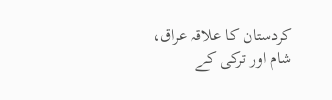کردستان کا علاقہ عراق، شام اور ترکی کے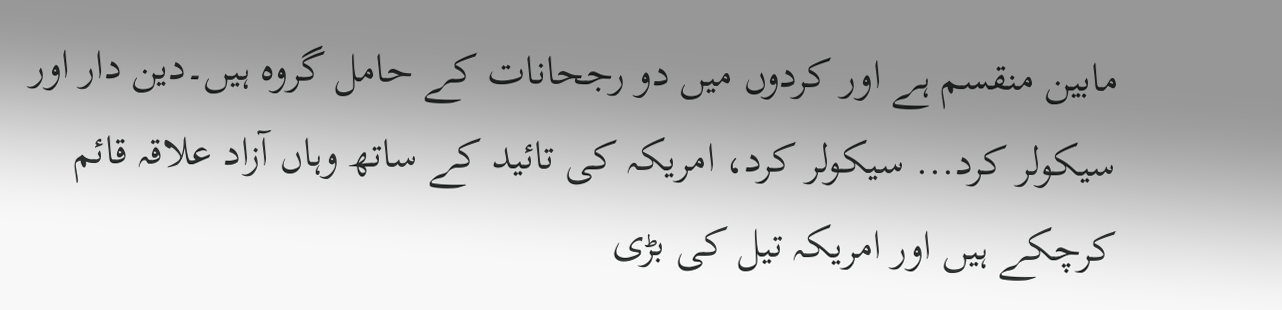مابین منقسم ہے اور کردوں میں دو رجحانات کے حامل گروہ ہیں۔دین دار اور سیکولر کرد... سیکولر کرد، امریکہ کی تائید کے ساتھ وہاں آزاد علاقہ قائم کرچکے ہیں اور امریکہ تیل کی بڑی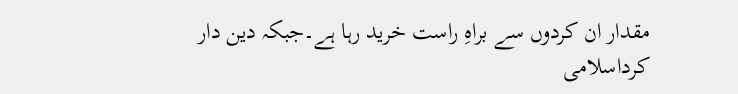مقدار ان کردوں سے براہِ راست خرید رہا ہے۔جبکہ دین دار کرداسلامی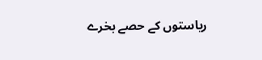ریاستوں کے حصے بخرے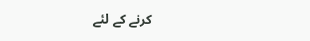کرنے کے لئے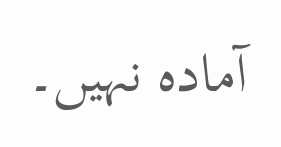آمادہ نہیں۔